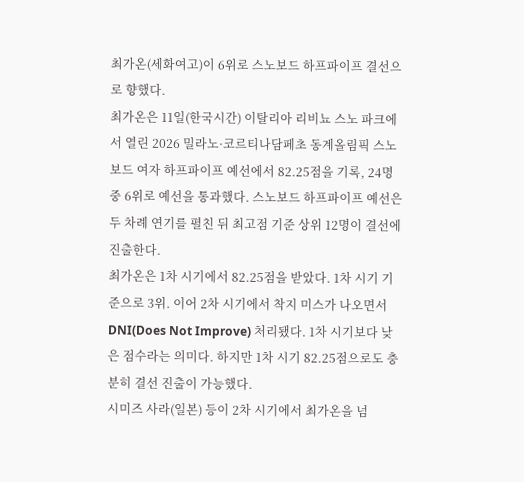최가온(세화여고)이 6위로 스노보드 하프파이프 결선으로 향했다.
최가온은 11일(한국시간) 이탈리아 리비뇨 스노 파크에서 열린 2026 밀라노·코르티나담페초 동계올림픽 스노보드 여자 하프파이프 예선에서 82.25점을 기록, 24명 중 6위로 예선을 통과했다. 스노보드 하프파이프 예선은 두 차례 연기를 펼친 뒤 최고점 기준 상위 12명이 결선에 진출한다.
최가온은 1차 시기에서 82.25점을 받았다. 1차 시기 기준으로 3위. 이어 2차 시기에서 착지 미스가 나오면서 DNI(Does Not Improve) 처리됐다. 1차 시기보다 낮은 점수라는 의미다. 하지만 1차 시기 82.25점으로도 충분히 결선 진출이 가능했다.
시미즈 사라(일본) 등이 2차 시기에서 최가온을 넘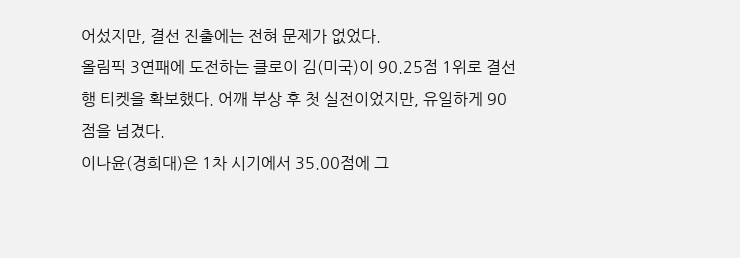어섰지만, 결선 진출에는 전혀 문제가 없었다.
올림픽 3연패에 도전하는 클로이 김(미국)이 90.25점 1위로 결선행 티켓을 확보했다. 어깨 부상 후 첫 실전이었지만, 유일하게 90점을 넘겼다.
이나윤(경희대)은 1차 시기에서 35.00점에 그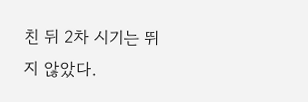친 뒤 2차 시기는 뛰지 않았다.